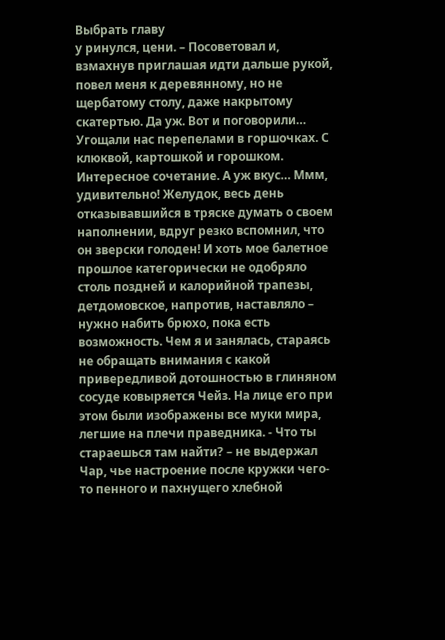Выбрать главу
у ринулся, цени. – Посоветовал и, взмахнув приглашая идти дальше рукой, повел меня к деревянному, но не щербатому столу, даже накрытому скатертью. Да уж. Вот и поговорили… Угощали нас перепелами в горшочках. С клюквой, картошкой и горошком. Интересное сочетание. А уж вкус… Ммм, удивительно! Желудок, весь день отказывавшийся в тряске думать о своем наполнении, вдруг резко вспомнил, что он зверски голоден! И хоть мое балетное прошлое категорически не одобряло столь поздней и калорийной трапезы, детдомовское, напротив, наставляло – нужно набить брюхо, пока есть возможность. Чем я и занялась, стараясь не обращать внимания с какой привередливой дотошностью в глиняном сосуде ковыряется Чейз. На лице его при этом были изображены все муки мира, легшие на плечи праведника. - Что ты стараешься там найти? – не выдержал Чар, чье настроение после кружки чего-то пенного и пахнущего хлебной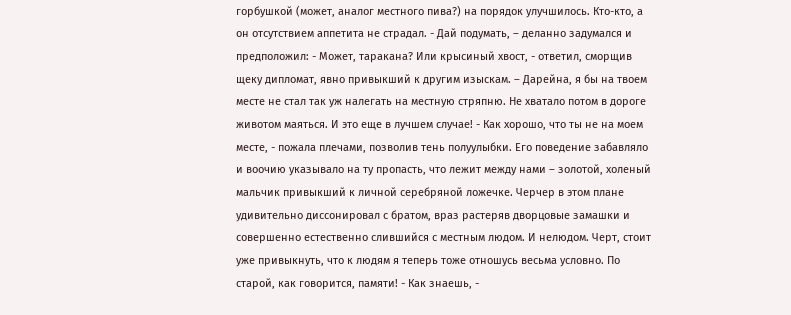горбушкой (может, аналог местного пива?) на порядок улучшилось. Кто-кто, а он отсутствием аппетита не страдал. - Дай подумать, – деланно задумался и предположил: - Может, таракана? Или крысиный хвост, - ответил, сморщив щеку дипломат, явно привыкший к другим изыскам. – Дарейна, я бы на твоем месте не стал так уж налегать на местную стряпню. Не хватало потом в дороге животом маяться. И это еще в лучшем случае! - Как хорошо, что ты не на моем месте, - пожала плечами, позволив тень полуулыбки. Его поведение забавляло и воочию указывало на ту пропасть, что лежит между нами – золотой, холеный мальчик привыкший к личной серебряной ложечке. Черчер в этом плане удивительно диссонировал с братом, враз растеряв дворцовые замашки и совершенно естественно слившийся с местным людом. И нелюдом. Черт, стоит уже привыкнуть, что к людям я теперь тоже отношусь весьма условно. По старой, как говорится, памяти! - Как знаешь, -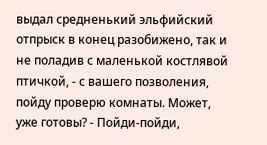выдал средненький эльфийский отпрыск в конец разобижено, так и не поладив с маленькой костлявой птичкой, - с вашего позволения, пойду проверю комнаты. Может, уже готовы? - Пойди-пойди,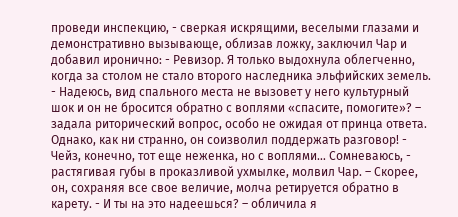проведи инспекцию, - сверкая искрящими, веселыми глазами и демонстративно вызывающе, облизав ложку, заключил Чар и добавил иронично: - Ревизор. Я только выдохнула облегченно, когда за столом не стало второго наследника эльфийских земель. - Надеюсь, вид спального места не вызовет у него культурный шок и он не бросится обратно с воплями «спасите, помогите»? – задала риторический вопрос, особо не ожидая от принца ответа. Однако, как ни странно, он соизволил поддержать разговор! - Чейз, конечно, тот еще неженка, но с воплями… Сомневаюсь, - растягивая губы в проказливой ухмылке, молвил Чар. – Скорее, он, сохраняя все свое величие, молча ретируется обратно в карету. - И ты на это надеешься? – обличила я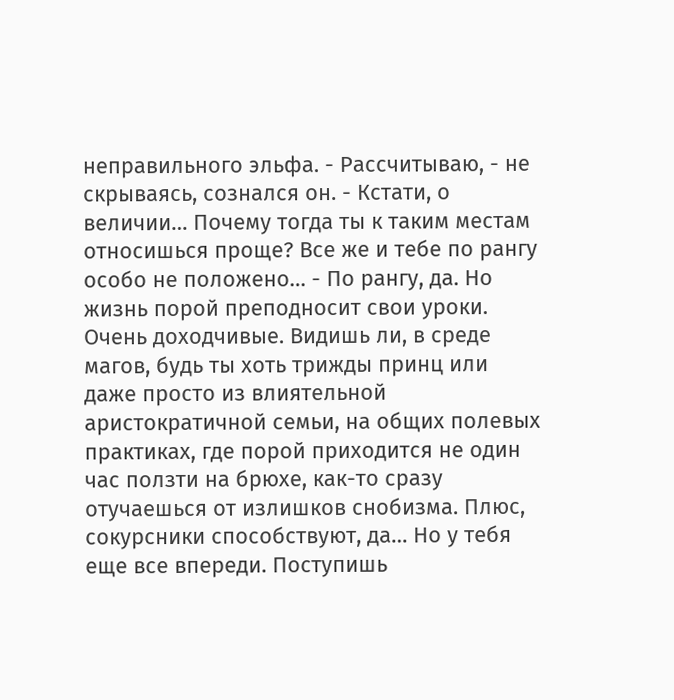неправильного эльфа. - Рассчитываю, - не скрываясь, сознался он. - Кстати, о величии… Почему тогда ты к таким местам относишься проще? Все же и тебе по рангу особо не положено… - По рангу, да. Но жизнь порой преподносит свои уроки. Очень доходчивые. Видишь ли, в среде магов, будь ты хоть трижды принц или даже просто из влиятельной аристократичной семьи, на общих полевых практиках, где порой приходится не один час ползти на брюхе, как-то сразу отучаешься от излишков снобизма. Плюс, сокурсники способствуют, да… Но у тебя еще все впереди. Поступишь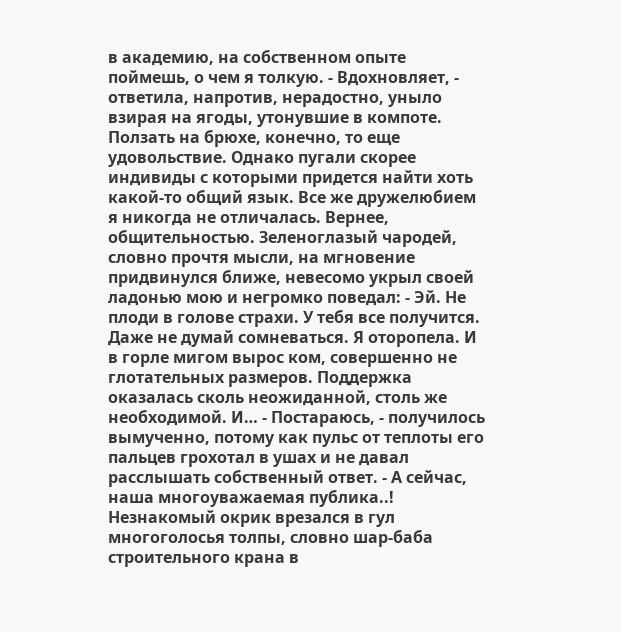в академию, на собственном опыте поймешь, о чем я толкую. - Вдохновляет, - ответила, напротив, нерадостно, уныло взирая на ягоды, утонувшие в компоте. Ползать на брюхе, конечно, то еще удовольствие. Однако пугали скорее индивиды с которыми придется найти хоть какой-то общий язык. Все же дружелюбием я никогда не отличалась. Вернее, общительностью. Зеленоглазый чародей, словно прочтя мысли, на мгновение придвинулся ближе, невесомо укрыл своей ладонью мою и негромко поведал: - Эй. Не плоди в голове страхи. У тебя все получится. Даже не думай сомневаться. Я оторопела. И в горле мигом вырос ком, совершенно не глотательных размеров. Поддержка оказалась сколь неожиданной, столь же необходимой. И… - Постараюсь, - получилось вымученно, потому как пульс от теплоты его пальцев грохотал в ушах и не давал расслышать собственный ответ. - А сейчас, наша многоуважаемая публика..! Незнакомый окрик врезался в гул многоголосья толпы, словно шар-баба строительного крана в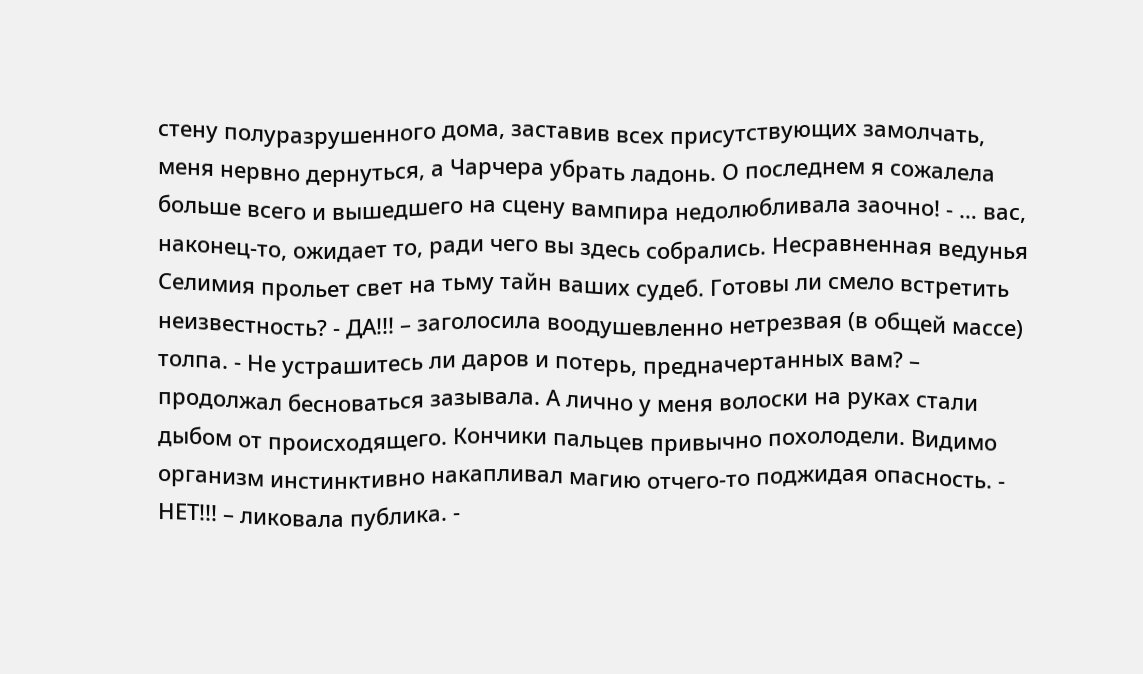стену полуразрушенного дома, заставив всех присутствующих замолчать, меня нервно дернуться, а Чарчера убрать ладонь. О последнем я сожалела больше всего и вышедшего на сцену вампира недолюбливала заочно! - … вас, наконец-то, ожидает то, ради чего вы здесь собрались. Несравненная ведунья Селимия прольет свет на тьму тайн ваших судеб. Готовы ли смело встретить неизвестность? - ДА!!! – заголосила воодушевленно нетрезвая (в общей массе) толпа. - Не устрашитесь ли даров и потерь, предначертанных вам? – продолжал бесноваться зазывала. А лично у меня волоски на руках стали дыбом от происходящего. Кончики пальцев привычно похолодели. Видимо организм инстинктивно накапливал магию отчего-то поджидая опасность. - НЕТ!!! – ликовала публика. -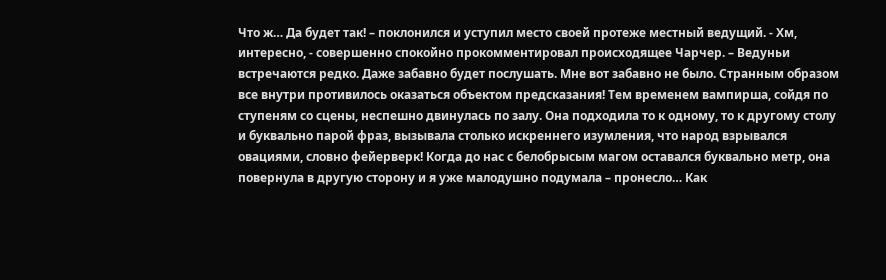Что ж… Да будет так! – поклонился и уступил место своей протеже местный ведущий. - Хм, интересно, - совершенно спокойно прокомментировал происходящее Чарчер. – Ведуньи встречаются редко. Даже забавно будет послушать. Мне вот забавно не было. Странным образом все внутри противилось оказаться объектом предсказания! Тем временем вампирша, сойдя по ступеням со сцены, неспешно двинулась по залу. Она подходила то к одному, то к другому столу и буквально парой фраз, вызывала столько искреннего изумления, что народ взрывался овациями, словно фейерверк! Когда до нас с белобрысым магом оставался буквально метр, она повернула в другую сторону и я уже малодушно подумала – пронесло… Как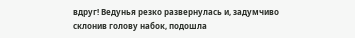вдруг! Ведунья резко развернулась и, задумчиво склонив голову набок, подошла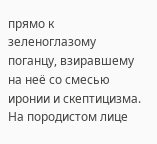прямо к зеленоглазому поганцу, взиравшему на неё со смесью иронии и скептицизма. На породистом лице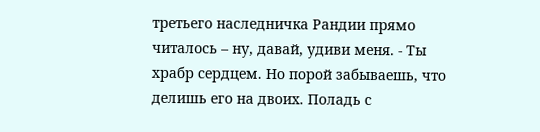третьего наследничка Рандии прямо читалось – ну, давай, удиви меня. - Ты храбр сердцем. Но порой забываешь, что делишь его на двоих. Поладь с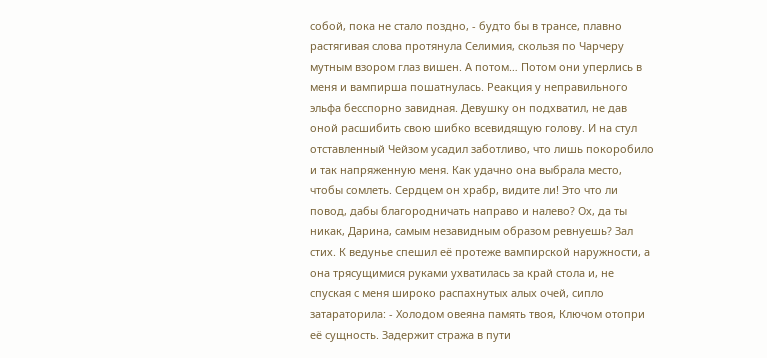собой, пока не стало поздно, - будто бы в трансе, плавно растягивая слова протянула Селимия, скользя по Чарчеру мутным взором глаз вишен. А потом… Потом они уперлись в меня и вампирша пошатнулась. Реакция у неправильного эльфа бесспорно завидная. Девушку он подхватил, не дав оной расшибить свою шибко всевидящую голову. И на стул отставленный Чейзом усадил заботливо, что лишь покоробило и так напряженную меня. Как удачно она выбрала место, чтобы сомлеть. Сердцем он храбр, видите ли! Это что ли повод, дабы благородничать направо и налево? Ох, да ты никак, Дарина, самым незавидным образом ревнуешь? Зал стих. К ведунье спешил её протеже вампирской наружности, а она трясущимися руками ухватилась за край стола и, не спуская с меня широко распахнутых алых очей, сипло затараторила: - Холодом овеяна память твоя, Ключом отопри её сущность. Задержит стража в пути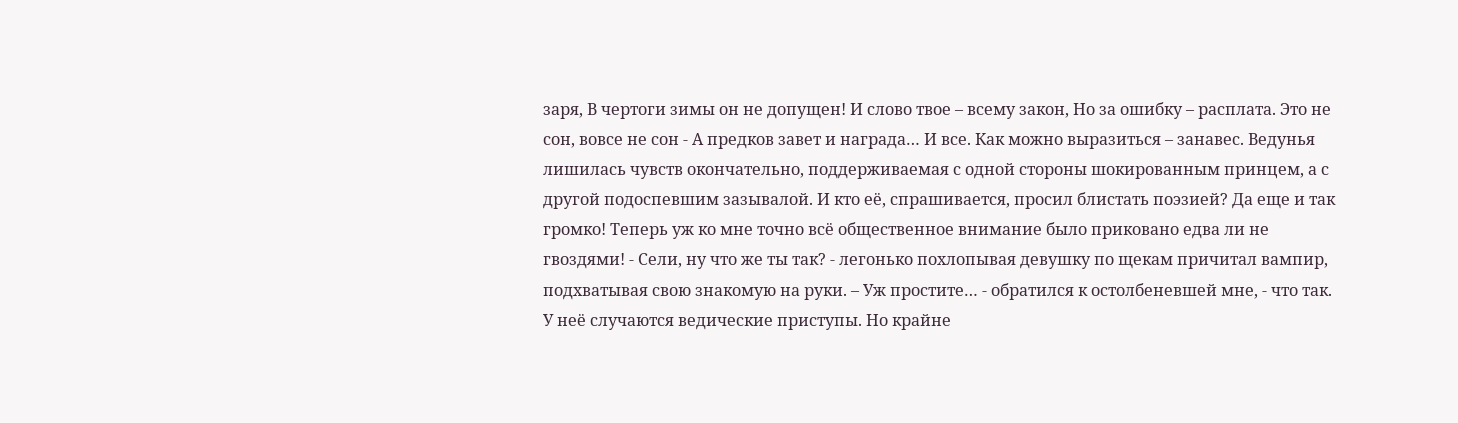заря, В чертоги зимы он не допущен! И слово твое – всему закон, Но за ошибку – расплата. Это не сон, вовсе не сон - А предков завет и награда… И все. Как можно выразиться – занавес. Ведунья лишилась чувств окончательно, поддерживаемая с одной стороны шокированным принцем, а с другой подоспевшим зазывалой. И кто её, спрашивается, просил блистать поэзией? Да еще и так громко! Теперь уж ко мне точно всё общественное внимание было приковано едва ли не гвоздями! - Сели, ну что же ты так? - легонько похлопывая девушку по щекам причитал вампир, подхватывая свою знакомую на руки. – Уж простите… - обратился к остолбеневшей мне, - что так. У неё случаются ведические приступы. Но крайне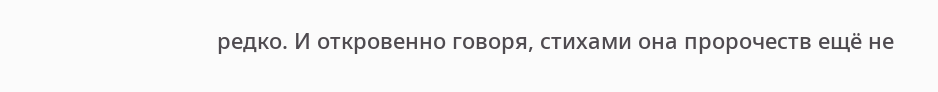редко. И откровенно говоря, стихами она пророчеств ещё не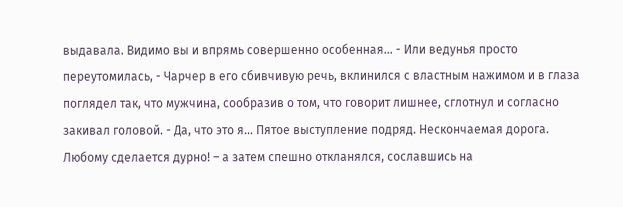выдавала. Видимо вы и впрямь совершенно особенная… - Или ведунья просто переутомилась, - Чарчер в его сбивчивую речь, вклинился с властным нажимом и в глаза поглядел так, что мужчина, сообразив о том, что говорит лишнее, сглотнул и согласно закивал головой. - Да, что это я… Пятое выступление подряд. Нескончаемая дорога. Любому сделается дурно! – а затем спешно откланялся, сославшись на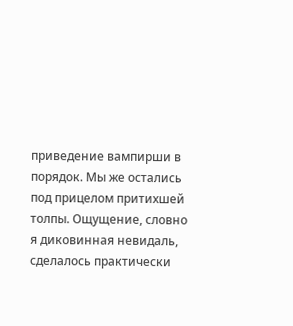приведение вампирши в порядок. Мы же остались под прицелом притихшей толпы. Ощущение, словно я диковинная невидаль, сделалось практически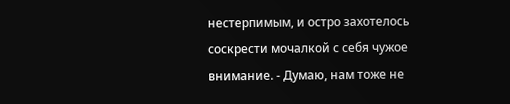нестерпимым, и остро захотелось соскрести мочалкой с себя чужое внимание. - Думаю, нам тоже не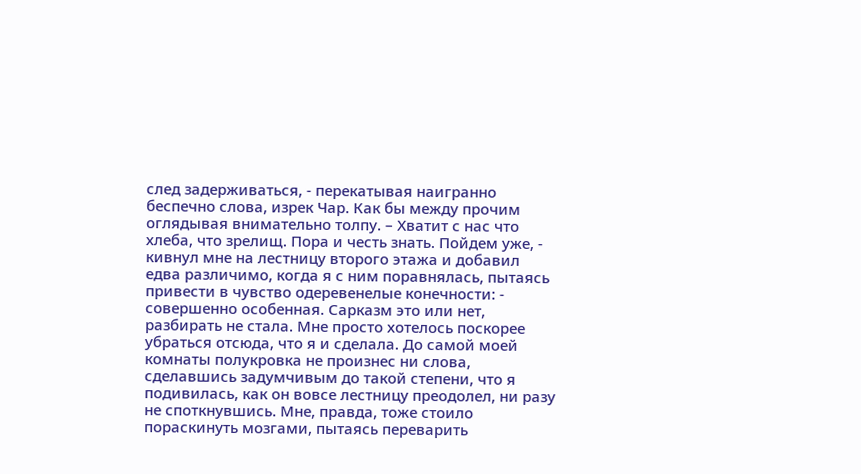след задерживаться, - перекатывая наигранно беспечно слова, изрек Чар. Как бы между прочим оглядывая внимательно толпу. – Хватит с нас что хлеба, что зрелищ. Пора и честь знать. Пойдем уже, - кивнул мне на лестницу второго этажа и добавил едва различимо, когда я с ним поравнялась, пытаясь привести в чувство одеревенелые конечности: - совершенно особенная. Сарказм это или нет, разбирать не стала. Мне просто хотелось поскорее убраться отсюда, что я и сделала. До самой моей комнаты полукровка не произнес ни слова, сделавшись задумчивым до такой степени, что я подивилась, как он вовсе лестницу преодолел, ни разу не споткнувшись. Мне, правда, тоже стоило пораскинуть мозгами, пытаясь переварить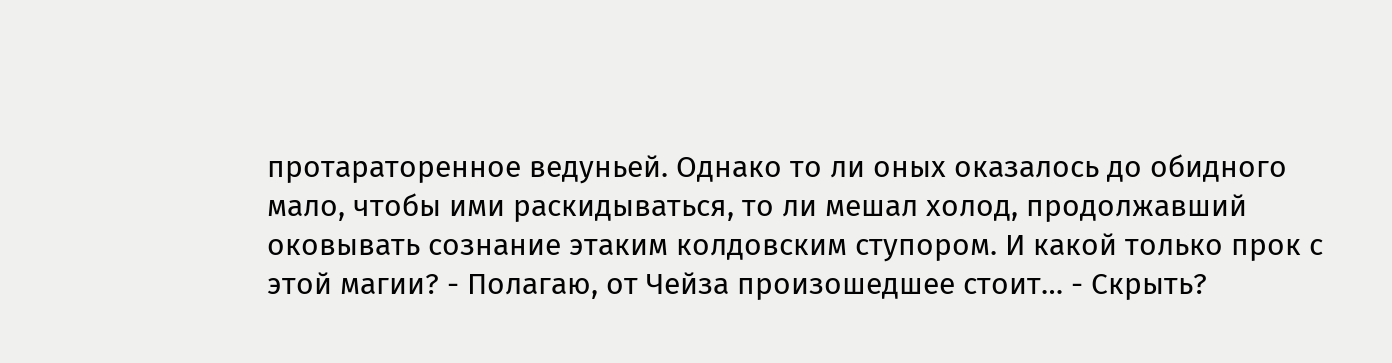протараторенное ведуньей. Однако то ли оных оказалось до обидного мало, чтобы ими раскидываться, то ли мешал холод, продолжавший оковывать сознание этаким колдовским ступором. И какой только прок с этой магии? - Полагаю, от Чейза произошедшее стоит… - Скрыть?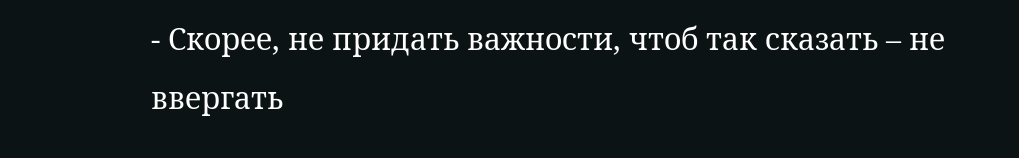- Скорее, не придать важности, чтоб так сказать – не ввергать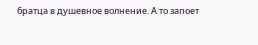братца в душевное волнение. А то запоет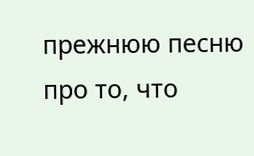прежнюю песню про то, что